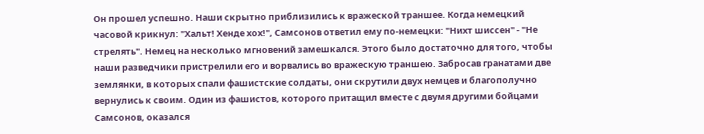Он прошел успешно. Наши скрытно приблизились к вражеской траншее. Когда немецкий часовой крикнул: "Хальт! Хенде хох!", Самсонов ответил ему по-немецки: "Нихт шиссен" - "Не стрелять". Немец на несколько мгновений замешкался. Этого было достаточно для того, чтобы наши разведчики пристрелили его и ворвались во вражескую траншею. Забросав гранатами две землянки, в которых спали фашистские солдаты, они скрутили двух немцев и благополучно вернулись к своим. Один из фашистов, которого притащил вместе с двумя другими бойцами Самсонов, оказался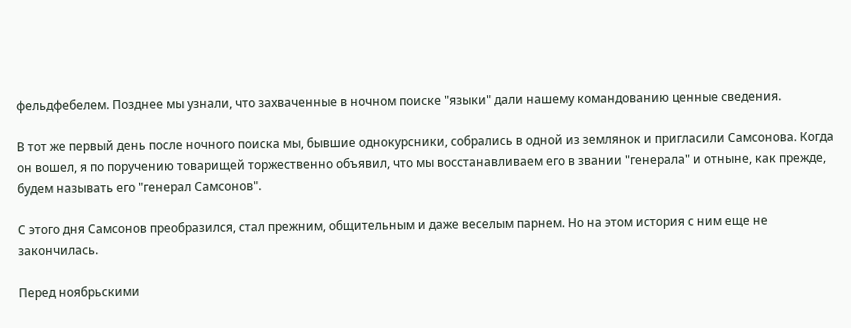фельдфебелем. Позднее мы узнали, что захваченные в ночном поиске "языки" дали нашему командованию ценные сведения.

В тот же первый день после ночного поиска мы, бывшие однокурсники, собрались в одной из землянок и пригласили Самсонова. Когда он вошел, я по поручению товарищей торжественно объявил, что мы восстанавливаем его в звании "генерала" и отныне, как прежде, будем называть его "генерал Самсонов".

С этого дня Самсонов преобразился, стал прежним, общительным и даже веселым парнем. Но на этом история с ним еще не закончилась.

Перед ноябрьскими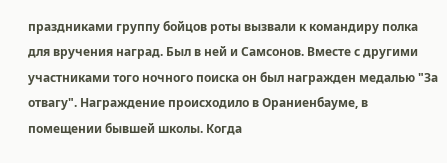праздниками группу бойцов роты вызвали к командиру полка для вручения наград. Был в ней и Самсонов. Вместе с другими участниками того ночного поиска он был награжден медалью "За отвагу". Награждение происходило в Ораниенбауме, в помещении бывшей школы. Когда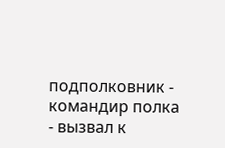подполковник - командир полка - вызвал к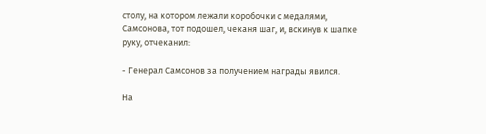столу, на котором лежали коробочки с медалями, Самсонова, тот подошел, чеканя шаг, и, вскинув к шапке руку, отчеканил:

- Генерал Самсонов за получением награды явился.

На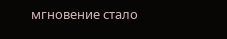мгновение стало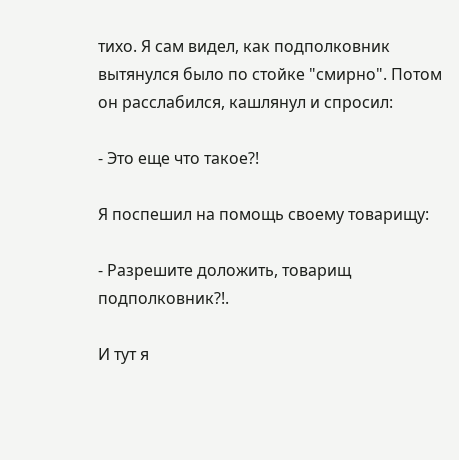тихо. Я сам видел, как подполковник вытянулся было по стойке "смирно". Потом он расслабился, кашлянул и спросил:

- Это еще что такое?!

Я поспешил на помощь своему товарищу:

- Разрешите доложить, товарищ подполковник?!.

И тут я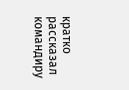кратко рассказал командиру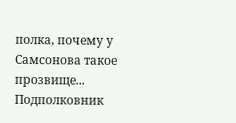полка, почему у Самсонова такое прозвище... Подполковник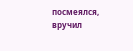посмеялся, вручил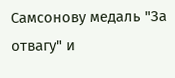Самсонову медаль "За отвагу" и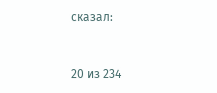сказал:



20 из 234